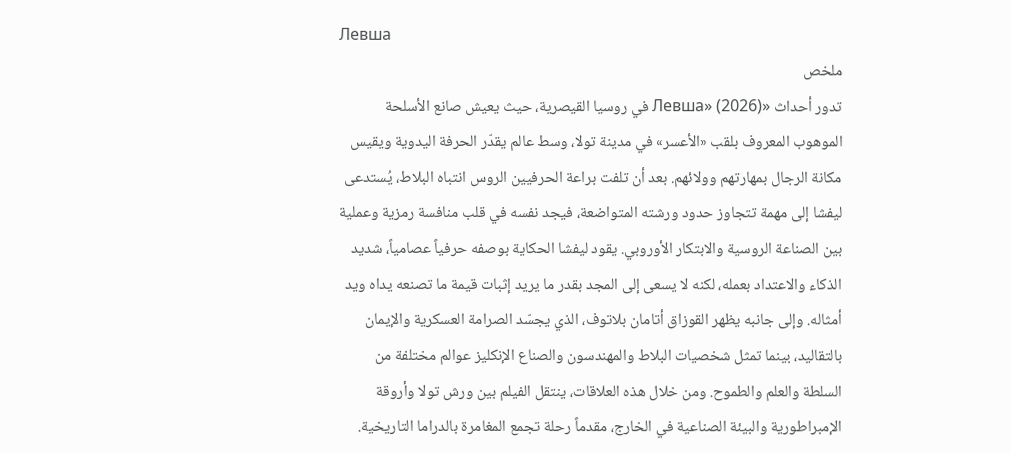Левша
ملخص
تدور أحداث «Левша» (2026) في روسيا القيصرية، حيث يعيش صانع الأسلحة الموهوب المعروف بلقب «الأعسر» في مدينة تولا، وسط عالم يقدّر الحرفة اليدوية ويقيس مكانة الرجال بمهارتهم وولائهم. بعد أن تلفت براعة الحرفيين الروس انتباه البلاط، يُستدعى ليفشا إلى مهمة تتجاوز حدود ورشته المتواضعة، فيجد نفسه في قلب منافسة رمزية وعملية بين الصناعة الروسية والابتكار الأوروبي. يقود ليفشا الحكاية بوصفه حرفياً عصامياً، شديد الذكاء والاعتداد بعمله، لكنه لا يسعى إلى المجد بقدر ما يريد إثبات قيمة ما تصنعه يداه ويد أمثاله. وإلى جانبه يظهر القوزاق أتامان بلاتوف، الذي يجسّد الصرامة العسكرية والإيمان بالتقاليد، بينما تمثل شخصيات البلاط والمهندسون والصناع الإنكليز عوالم مختلفة من السلطة والعلم والطموح. ومن خلال هذه العلاقات، ينتقل الفيلم بين ورش تولا وأروقة الإمبراطورية والبيئة الصناعية في الخارج، مقدماً رحلة تجمع المغامرة بالدراما التاريخية.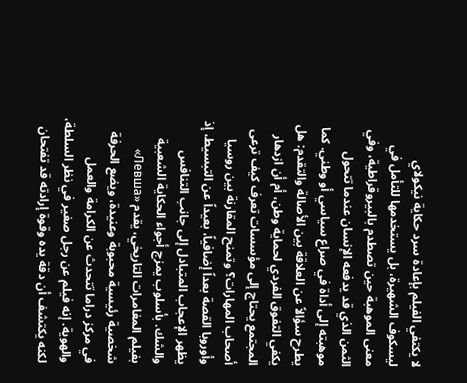لا يكتفي الفيلم بإعادة سرد حكاية نيكولاي ليسكوف الشهيرة، بل يستخدمها للتأمل في معنى الموهبة حين تصطدم بالبيروقراطية، وفي الثمن الذي قد يدفعه الإنسان عندما تتحول موهبته إلى أداة في صراع سياسي أو وطني. كما يطرح سؤالاً عن العلاقة بين الأصالة والتقدم: هل يكفي التفوق الفردي لحماية وطن، أم أن ازدهار المجتمع يحتاج إلى مؤسسات تعرف كيف ترعى أصحاب المهارات؟ وتمنح المقارنة بين روسيا وأوروبا القصة بعداً إضافياً، بعيداً عن التبسيط، إذ يظهر الإعجاب المتبادل إلى جانب التنافس والشك. بأسلوب يمزج أجواء الحكاية الشعبية بفيلم المغامرات التاريخي، يقدم «Левша» شخصية رئيسية محبوبة وعنيدة، ويضع الحرفة في مركز دراما تتحدث عن الكرامة والعمل والهوية. إنه فيلم عن رجل صغير في نظر السلطة، لكنه يكتشف أن دقة يده وقوة إرادته قد تفتحان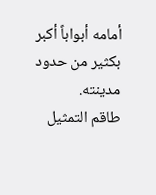أمامه أبواباً أكبر بكثير من حدود مدينته.
طاقم التمثيل